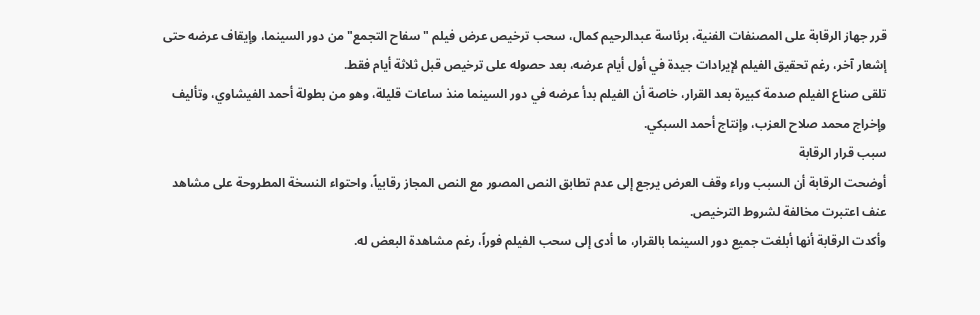قرر جهاز الرقابة على المصنفات الفنية، برئاسة عبدالرحيم كمال، سحب ترخيص عرض فيلم "سفاح التجمع" من دور السينما، وإيقاف عرضه حتى إشعار آخر، رغم تحقيق الفيلم لإيرادات جيدة في أول أيام عرضه، بعد حصوله على ترخيص قبل ثلاثة أيام فقط.
تلقى صناع الفيلم صدمة كبيرة بعد القرار، خاصة أن الفيلم بدأ عرضه في دور السينما منذ ساعات قليلة، وهو من بطولة أحمد الفيشاوي، وتأليف وإخراج محمد صلاح العزب، وإنتاج أحمد السبكي.
سبب قرار الرقابة
أوضحت الرقابة أن السبب وراء وقف العرض يرجع إلى عدم تطابق النص المصور مع النص المجاز رقابياً، واحتواء النسخة المطروحة على مشاهد عنف اعتبرت مخالفة لشروط الترخيص.
وأكدت الرقابة أنها أبلغت جميع دور السينما بالقرار، ما أدى إلى سحب الفيلم فوراً، رغم مشاهدة البعض له.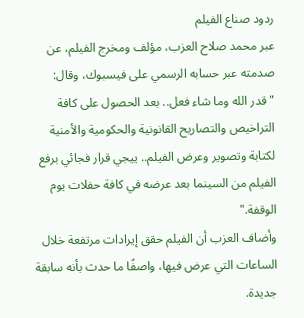ردود صناع الفيلم
عبر محمد صلاح العزب، مؤلف ومخرج الفيلم، عن صدمته عبر حسابه الرسمي على فيسبوك، وقال:
"قدر الله وما شاء فعل.. بعد الحصول على كافة التراخيص والتصاريح القانونية والحكومية والأمنية لكتابة وتصوير وعرض الفيلم.. ييجي قرار فجائي برفع الفيلم من السينما بعد عرضه في كافة حفلات يوم الوقفة."
وأضاف العزب أن الفيلم حقق إيرادات مرتفعة خلال الساعات التي عرض فيها، واصفًا ما حدث بأنه سابقة جديدة.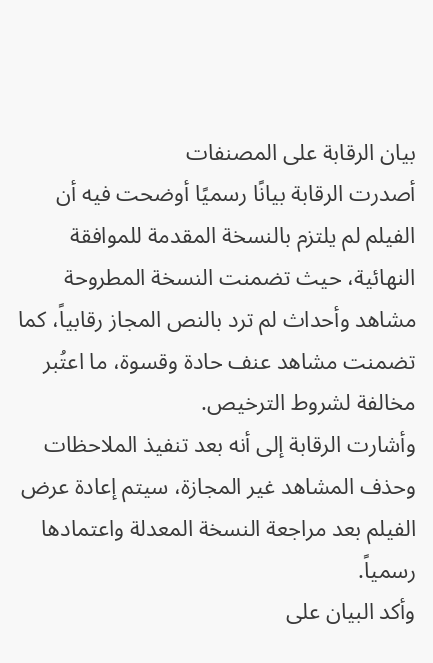بيان الرقابة على المصنفات
أصدرت الرقابة بيانًا رسميًا أوضحت فيه أن الفيلم لم يلتزم بالنسخة المقدمة للموافقة النهائية، حيث تضمنت النسخة المطروحة مشاهد وأحداث لم ترد بالنص المجاز رقابياً، كما تضمنت مشاهد عنف حادة وقسوة، ما اعتُبر مخالفة لشروط الترخيص.
وأشارت الرقابة إلى أنه بعد تنفيذ الملاحظات وحذف المشاهد غير المجازة، سيتم إعادة عرض الفيلم بعد مراجعة النسخة المعدلة واعتمادها رسمياً.
وأكد البيان على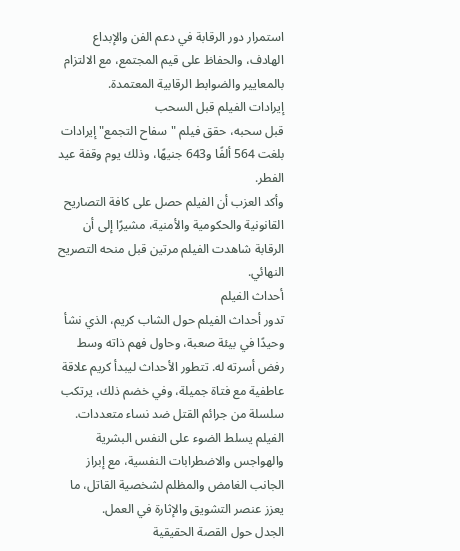استمرار دور الرقابة في دعم الفن والإبداع الهادف، والحفاظ على قيم المجتمع، مع الالتزام بالمعايير والضوابط الرقابية المعتمدة.
إيرادات الفيلم قبل السحب
قبل سحبه، حقق فيلم "سفاح التجمع" إيرادات بلغت 564 ألفًا و643 جنيهًا، وذلك يوم وقفة عيد الفطر.
وأكد العزب أن الفيلم حصل على كافة التصاريح القانونية والحكومية والأمنية، مشيرًا إلى أن الرقابة شاهدت الفيلم مرتين قبل منحه التصريح النهائي.
أحداث الفيلم
تدور أحداث الفيلم حول الشاب كريم، الذي نشأ وحيدًا في بيئة صعبة، وحاول فهم ذاته وسط رفض أسرته له. تتطور الأحداث ليبدأ كريم علاقة عاطفية مع فتاة جميلة، وفي خضم ذلك، يرتكب سلسلة من جرائم القتل ضد نساء متعددات.
الفيلم يسلط الضوء على النفس البشرية والهواجس والاضطرابات النفسية، مع إبراز الجانب الغامض والمظلم لشخصية القاتل، ما يعزز عنصر التشويق والإثارة في العمل.
الجدل حول القصة الحقيقية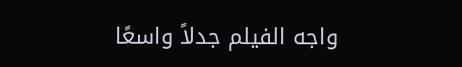واجه الفيلم جدلاً واسعًا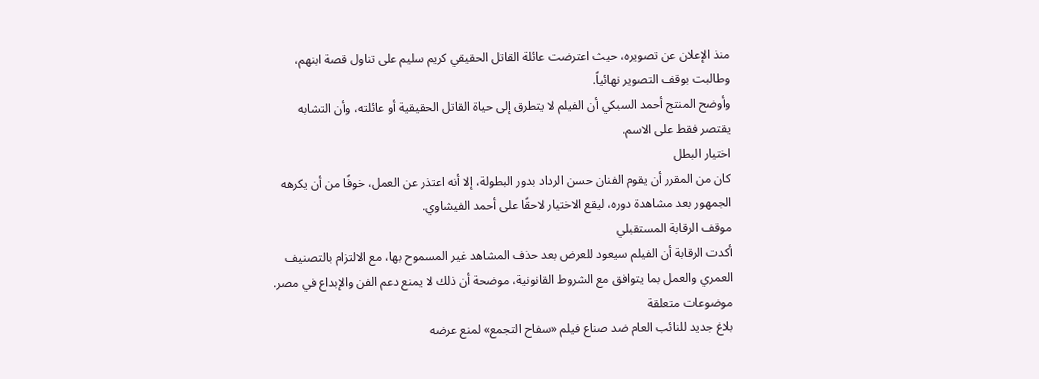منذ الإعلان عن تصويره، حيث اعترضت عائلة القاتل الحقيقي كريم سليم على تناول قصة ابنهم، وطالبت بوقف التصوير نهائياً.
وأوضح المنتج أحمد السبكي أن الفيلم لا يتطرق إلى حياة القاتل الحقيقية أو عائلته، وأن التشابه يقتصر فقط على الاسم.
اختيار البطل
كان من المقرر أن يقوم الفنان حسن الرداد بدور البطولة، إلا أنه اعتذر عن العمل، خوفًا من أن يكرهه الجمهور بعد مشاهدة دوره، ليقع الاختيار لاحقًا على أحمد الفيشاوي.
موقف الرقابة المستقبلي
أكدت الرقابة أن الفيلم سيعود للعرض بعد حذف المشاهد غير المسموح بها، مع الالتزام بالتصنيف العمري والعمل بما يتوافق مع الشروط القانونية، موضحة أن ذلك لا يمنع دعم الفن والإبداع في مصر.
موضوعات متعلقة
بلاغ جديد للنائب العام ضد صناع فيلم «سفاح التجمع» لمنع عرضه